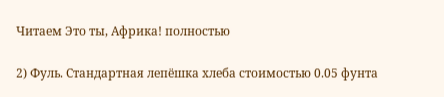Читаем Это ты, Африка! полностью

2) Фуль. Стандартная лепёшка хлеба стоимостью 0.05 фунта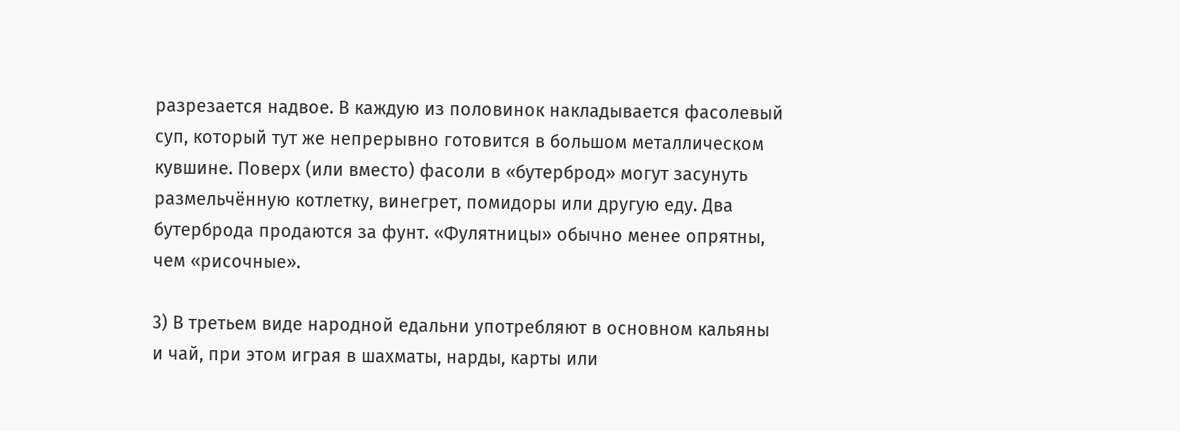разрезается надвое. В каждую из половинок накладывается фасолевый суп, который тут же непрерывно готовится в большом металлическом кувшине. Поверх (или вместо) фасоли в «бутерброд» могут засунуть размельчённую котлетку, винегрет, помидоры или другую еду. Два бутерброда продаются за фунт. «Фулятницы» обычно менее опрятны, чем «рисочные».

3) В третьем виде народной едальни употребляют в основном кальяны и чай, при этом играя в шахматы, нарды, карты или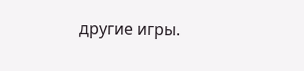другие игры.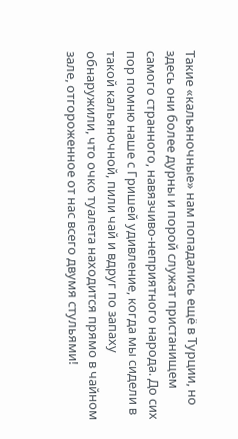Такие «кальяночные» нам попадались ещё в Турции, но здесь они более дурны и порой служат пристанищем самого странного, навязчиво-неприятного народа. До сих пор помню наше с Гришей удивление, когда мы сидели в такой кальяночной, пили чай и вдруг по запаху обнаружили, что очко туалета находится прямо в чайном зале, отгороженное от нас всего двумя стульями!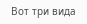Вот три вида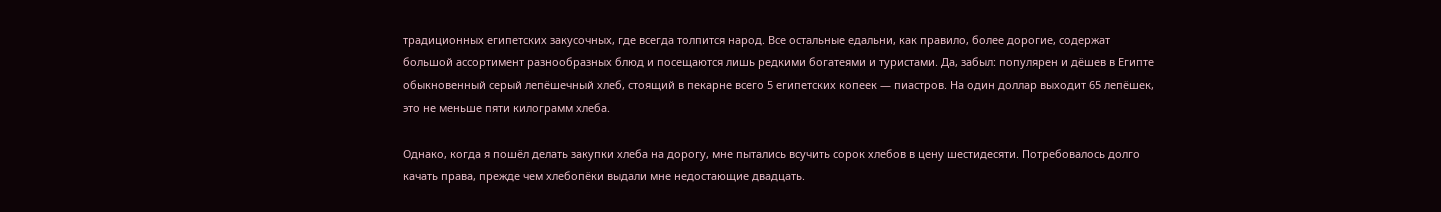традиционных египетских закусочных, где всегда толпится народ. Все остальные едальни, как правило, более дорогие, содержат большой ассортимент разнообразных блюд и посещаются лишь редкими богатеями и туристами. Да, забыл: популярен и дёшев в Египте обыкновенный серый лепёшечный хлеб, стоящий в пекарне всего 5 египетских копеек — пиастров. На один доллар выходит 65 лепёшек, это не меньше пяти килограмм хлеба.

Однако, когда я пошёл делать закупки хлеба на дорогу, мне пытались всучить сорок хлебов в цену шестидесяти. Потребовалось долго качать права, прежде чем хлебопёки выдали мне недостающие двадцать.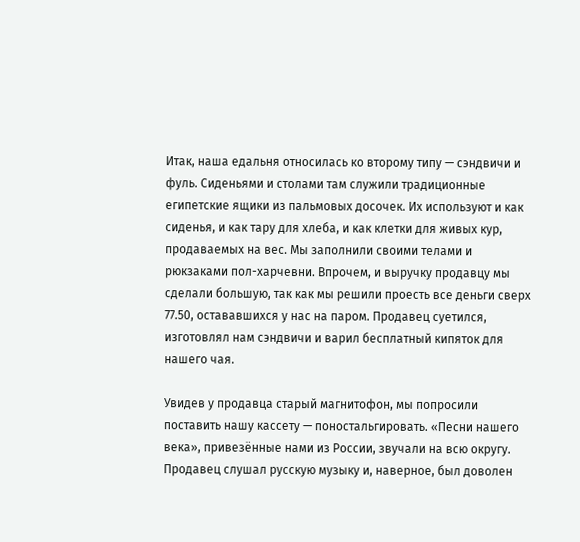Итак, наша едальня относилась ко второму типу — сэндвичи и фуль. Сиденьями и столами там служили традиционные египетские ящики из пальмовых досочек. Их используют и как сиденья, и как тару для хлеба, и как клетки для живых кур, продаваемых на вес. Мы заполнили своими телами и рюкзаками пол-харчевни. Впрочем, и выручку продавцу мы сделали большую, так как мы решили проесть все деньги сверх 77.50, остававшихся у нас на паром. Продавец суетился, изготовлял нам сэндвичи и варил бесплатный кипяток для нашего чая.

Увидев у продавца старый магнитофон, мы попросили поставить нашу кассету — поностальгировать. «Песни нашего века», привезённые нами из России, звучали на всю округу. Продавец слушал русскую музыку и, наверное, был доволен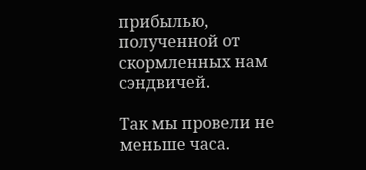прибылью, полученной от скормленных нам сэндвичей.

Так мы провели не меньше часа.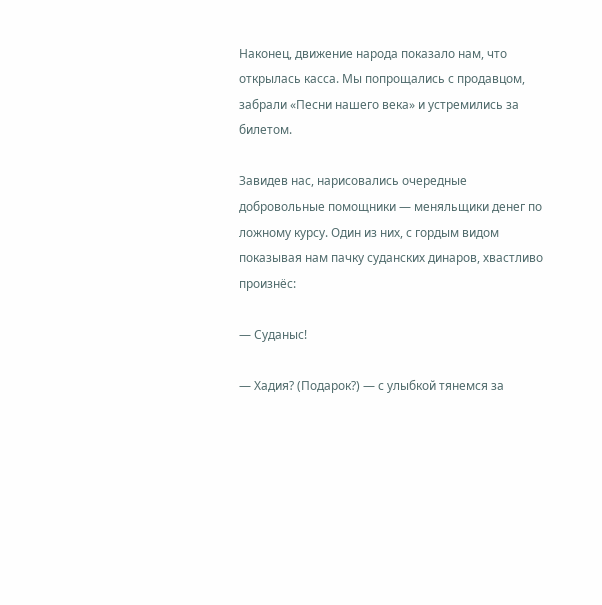Наконец, движение народа показало нам, что открылась касса. Мы попрощались с продавцом, забрали «Песни нашего века» и устремились за билетом.

Завидев нас, нарисовались очередные добровольные помощники — меняльщики денег по ложному курсу. Один из них, с гордым видом показывая нам пачку суданских динаров, хвастливо произнёс:

— Суданыс!

— Хадия? (Подарок?) — с улыбкой тянемся за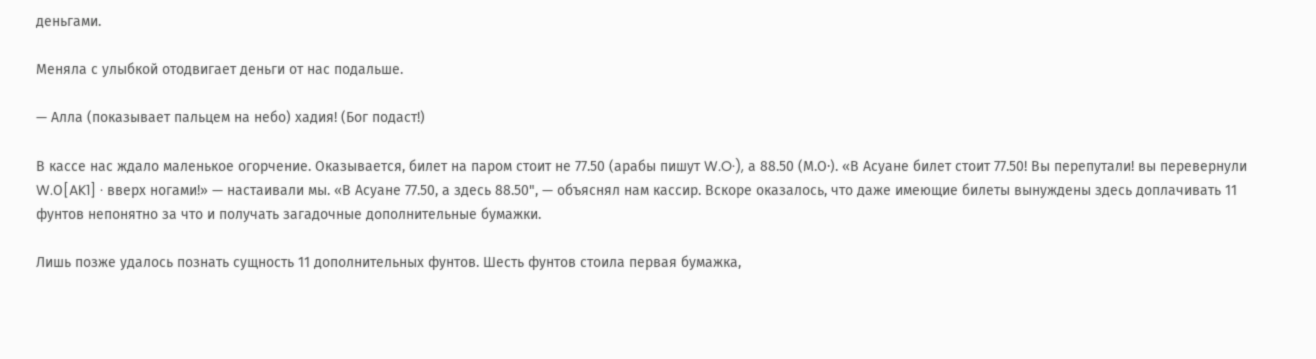деньгами.

Меняла с улыбкой отодвигает деньги от нас подальше.

— Алла (показывает пальцем на небо) хадия! (Бог подаст!)

В кассе нас ждало маленькое огорчение. Оказывается, билет на паром стоит не 77.50 (арабы пишут W.O·), а 88.50 (М.О·). «В Асуане билет стоит 77.50! Вы перепутали! вы перевернули W.О[AK1] · вверх ногами!» — настаивали мы. «В Асуане 77.50, а здесь 88.50", — объяснял нам кассир. Вскоре оказалось, что даже имеющие билеты вынуждены здесь доплачивать 11 фунтов непонятно за что и получать загадочные дополнительные бумажки.

Лишь позже удалось познать сущность 11 дополнительных фунтов. Шесть фунтов стоила первая бумажка,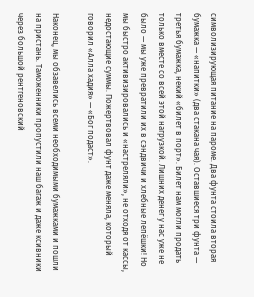символизирующая питание на пароме. Два фунта стоила вторая бумажка — «напитки» (два стакана чая). Оставшиеся три фунта — третья бумажка, некий «билет в порт». Билет нам могли продать только вместе со всей этой нагрузкой. Лишних денег у нас уже не было — мы уже превратили их в сэндвичи и хлебные лепёшки! Но мы быстро активизировались и «настреляли», не отходя от кассы, недостающие суммы. Пожертвовал фунт даже меняла, который говорил «Алла хадия» — «Бог подаст».

Наконец, мы обзавелись всеми необходимыми бумажками и пошли на пристань. Таможенники пропустили наш багаж и даже ксивники через большой рентгеновский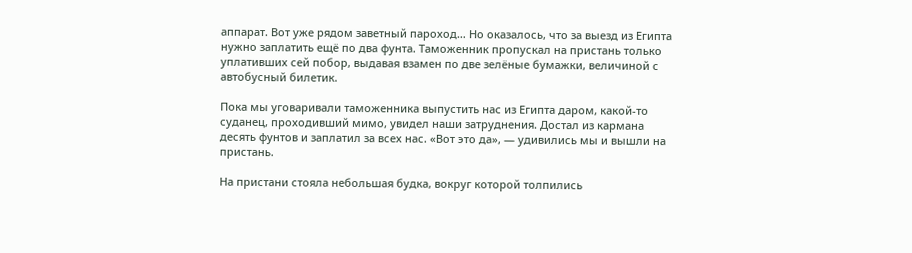аппарат. Вот уже рядом заветный пароход… Но оказалось, что за выезд из Египта нужно заплатить ещё по два фунта. Таможенник пропускал на пристань только уплативших сей побор, выдавая взамен по две зелёные бумажки, величиной с автобусный билетик.

Пока мы уговаривали таможенника выпустить нас из Египта даром, какой-то суданец, проходивший мимо, увидел наши затруднения. Достал из кармана десять фунтов и заплатил за всех нас. «Вот это да», — удивились мы и вышли на пристань.

На пристани стояла небольшая будка, вокруг которой толпились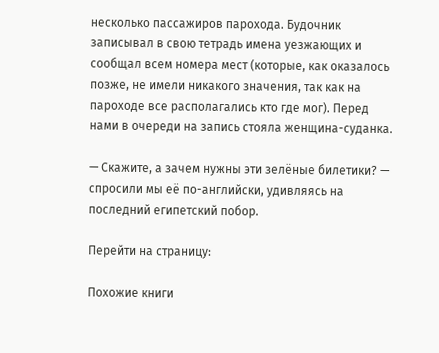несколько пассажиров парохода. Будочник записывал в свою тетрадь имена уезжающих и сообщал всем номера мест (которые, как оказалось позже, не имели никакого значения, так как на пароходе все располагались кто где мог). Перед нами в очереди на запись стояла женщина-суданка.

— Скажите, а зачем нужны эти зелёные билетики? — спросили мы её по-английски, удивляясь на последний египетский побор.

Перейти на страницу:

Похожие книги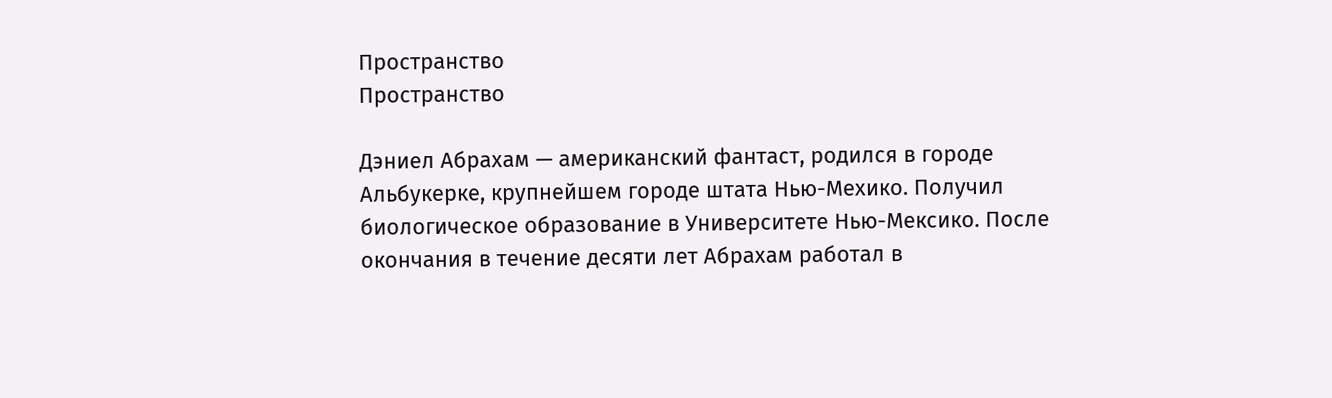Пространство
Пространство

Дэниел Абрахам — американский фантаст, родился в городе Альбукерке, крупнейшем городе штата Нью-Мехико. Получил биологическое образование в Университете Нью-Мексико. После окончания в течение десяти лет Абрахам работал в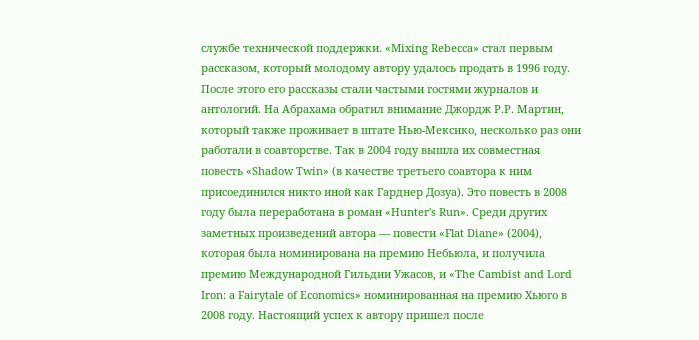службе технической поддержки. «Mixing Rebecca» стал первым рассказом, который молодому автору удалось продать в 1996 году. После этого его рассказы стали частыми гостями журналов и антологий. На Абрахама обратил внимание Джордж Р.Р. Мартин, который также проживает в штате Нью-Мексико, несколько раз они работали в соавторстве. Так в 2004 году вышла их совместная повесть «Shadow Twin» (в качестве третьего соавтора к ним присоединился никто иной как Гарднер Дозуа). Это повесть в 2008 году была переработана в роман «Hunter's Run». Среди других заметных произведений автора — повести «Flat Diane» (2004), которая была номинирована на премию Небьюла, и получила премию Международной Гильдии Ужасов, и «The Cambist and Lord Iron: a Fairytale of Economics» номинированная на премию Хьюго в 2008 году. Настоящий успех к автору пришел после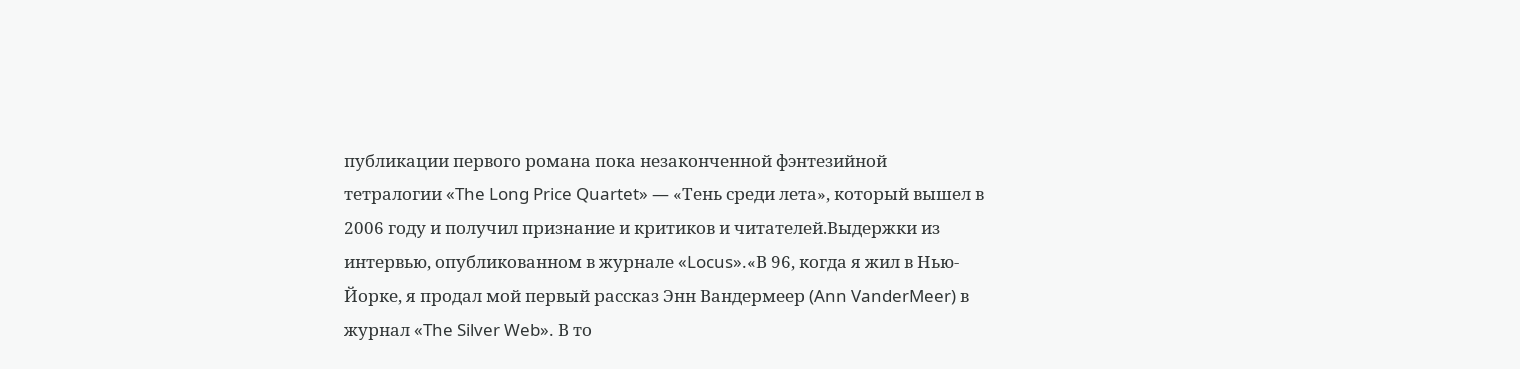публикации первого романа пока незаконченной фэнтезийной тетралогии «The Long Price Quartet» — «Тень среди лета», который вышел в 2006 году и получил признание и критиков и читателей.Выдержки из интервью, опубликованном в журнале «Locus».«В 96, когда я жил в Нью-Йорке, я продал мой первый рассказ Энн Вандермеер (Ann VanderMeer) в журнал «The Silver Web». В то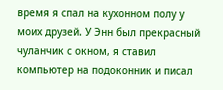время я спал на кухонном полу у моих друзей. У Энн был прекрасный чуланчик с окном, я ставил компьютер на подоконник и писал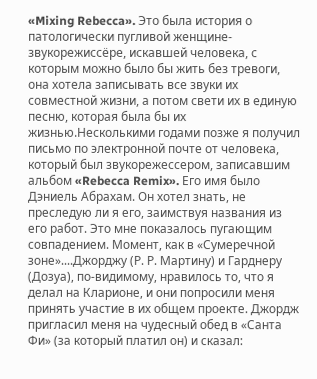«Mixing Rebecca». Это была история о патологически пугливой женщине-звукорежиссёре, искавшей человека, с которым можно было бы жить без тревоги, она хотела записывать все звуки их совместной жизни, а потом свети их в единую песню, которая была бы их жизнью.Несколькими годами позже я получил письмо по электронной почте от человека, который был звукорежессером, записавшим альбом «Rebecca Remix». Его имя было Дэниель Абрахам. Он хотел знать, не преследую ли я его, заимствуя названия из его работ. Это мне показалось пугающим совпадением. Момент, как в «Сумеречной зоне»....Джорджу (Р. Р. Мартину) и Гарднеру (Дозуа), по-видимому, нравилось то, что я делал на Кларионе, и они попросили меня принять участие в их общем проекте. Джордж пригласил меня на чудесный обед в «Санта Фи» (за который платил он) и сказал: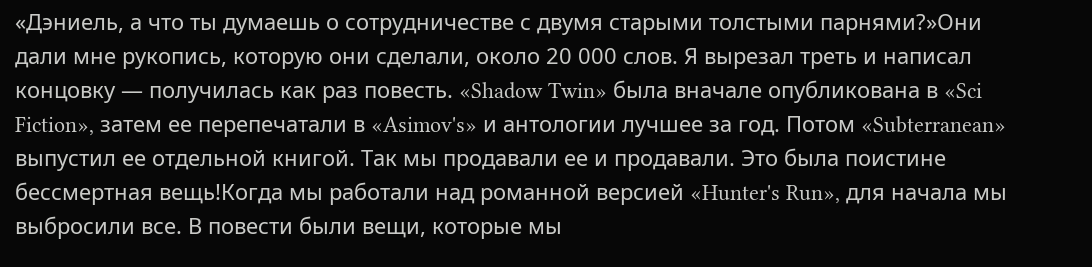«Дэниель, а что ты думаешь о сотрудничестве с двумя старыми толстыми парнями?»Они дали мне рукопись, которую они сделали, около 20 000 слов. Я вырезал треть и написал концовку — получилась как раз повесть. «Shadow Twin» была вначале опубликована в «Sci Fiction», затем ее перепечатали в «Asimov's» и антологии лучшее за год. Потом «Subterranean» выпустил ее отдельной книгой. Так мы продавали ее и продавали. Это была поистине бессмертная вещь!Когда мы работали над романной версией «Hunter's Run», для начала мы выбросили все. В повести были вещи, которые мы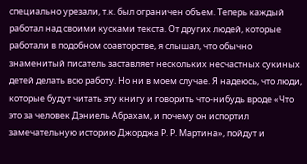специально урезали, т.к. был ограничен объем. Теперь каждый работал над своими кусками текста. От других людей, которые работали в подобном соавторстве, я слышал, что обычно знаменитый писатель заставляет нескольких несчастных сукиных детей делать всю работу. Но ни в моем случае. Я надеюсь, что люди, которые будут читать эту книгу и говорить что-нибудь вроде «Что это за человек Дэниель Абрахам, и почему он испортил замечательную историю Джорджа Р. Р. Мартина», пойдут и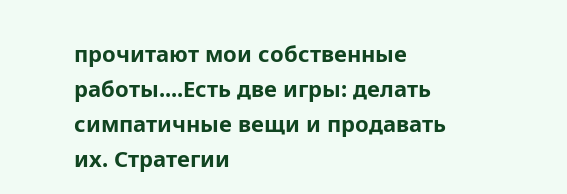прочитают мои собственные работы....Есть две игры: делать симпатичные вещи и продавать их. Стратегии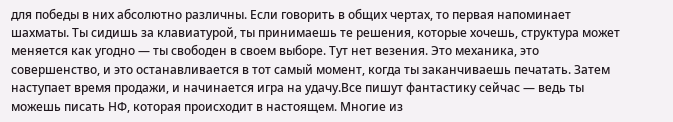для победы в них абсолютно различны. Если говорить в общих чертах, то первая напоминает шахматы. Ты сидишь за клавиатурой, ты принимаешь те решения, которые хочешь, структура может меняется как угодно — ты свободен в своем выборе. Тут нет везения. Это механика, это совершенство, и это останавливается в тот самый момент, когда ты заканчиваешь печатать. Затем наступает время продажи, и начинается игра на удачу.Все пишут фантастику сейчас — ведь ты можешь писать НФ, которая происходит в настоящем. Многие из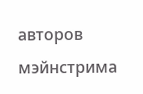авторов мэйнстрима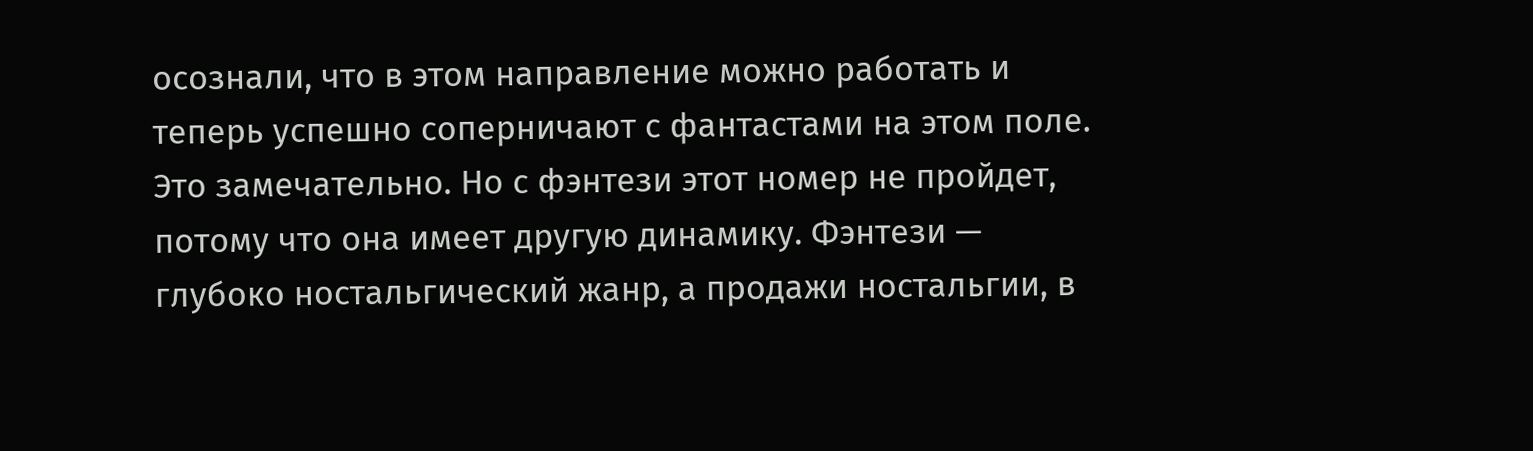осознали, что в этом направление можно работать и теперь успешно соперничают с фантастами на этом поле. Это замечательно. Но с фэнтези этот номер не пройдет, потому что она имеет другую динамику. Фэнтези — глубоко ностальгический жанр, а продажи ностальгии, в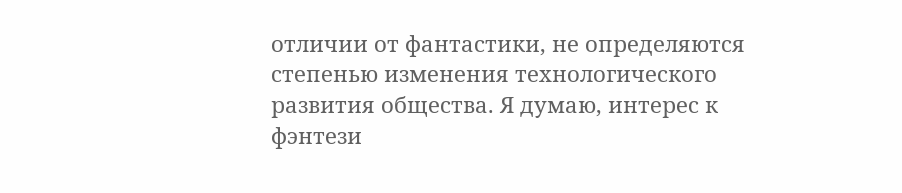отличии от фантастики, не определяются степенью изменения технологического развития общества. Я думаю, интерес к фэнтези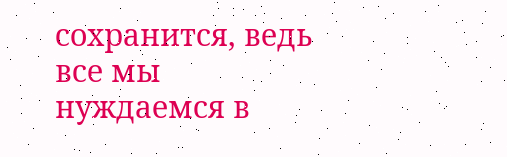сохранится, ведь все мы нуждаемся в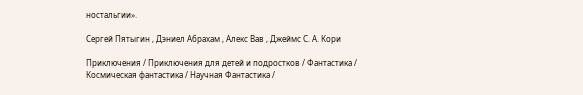ностальгии».

Сергей Пятыгин , Дэниел Абрахам , Алекс Вав , Джеймс С. А. Кори

Приключения / Приключения для детей и подростков / Фантастика / Космическая фантастика / Научная Фантастика /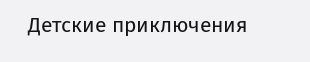Детские приключения